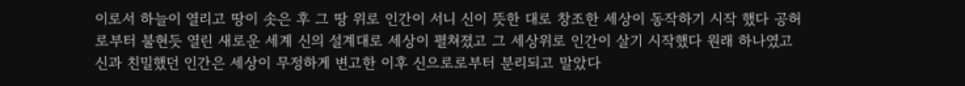이로서 하늘이 열리고 땅이 솟은 후 그 땅 위로 인간이 서니 신이 뜻한 대로 창조한 세상이 동작하기 시작 했다 공허로부터 불현듯 열린 새로운 세계 신의 설계대로 세상이 펼쳐졌고 그 세상위로 인간이 살기 시작했다 원래 하나였고 신과 친밀했던 인간은 세상이 무정하게 변고한 이후 신으로로부터 분리되고 말았다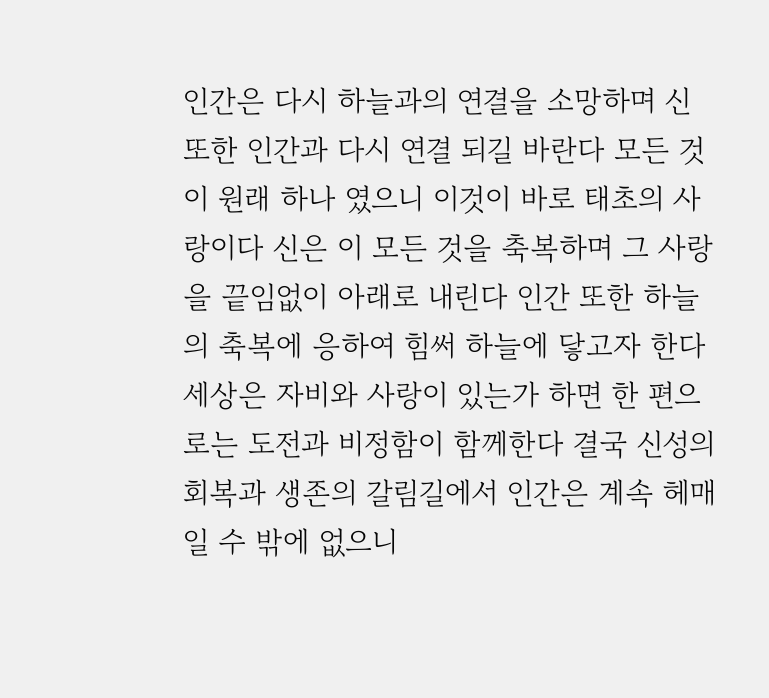인간은 다시 하늘과의 연결을 소망하며 신 또한 인간과 다시 연결 되길 바란다 모든 것이 원래 하나 였으니 이것이 바로 태초의 사랑이다 신은 이 모든 것을 축복하며 그 사랑을 끝임없이 아래로 내린다 인간 또한 하늘의 축복에 응하여 힘써 하늘에 닿고자 한다 세상은 자비와 사랑이 있는가 하면 한 편으로는 도전과 비정함이 함께한다 결국 신성의 회복과 생존의 갈림길에서 인간은 계속 헤매일 수 밖에 없으니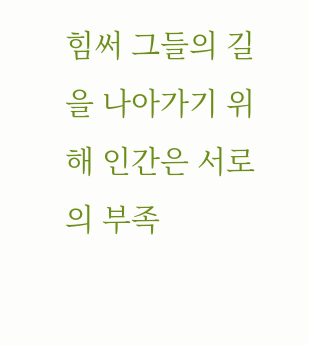힘써 그들의 길을 나아가기 위해 인간은 서로의 부족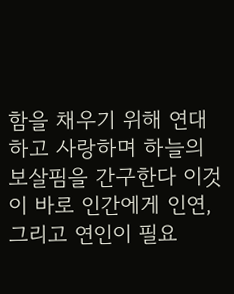함을 채우기 위해 연대하고 사랑하며 하늘의 보살핌을 간구한다 이것이 바로 인간에게 인연, 그리고 연인이 필요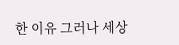한 이유 그러나 세상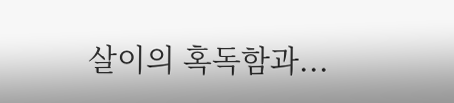살이의 혹독함과...